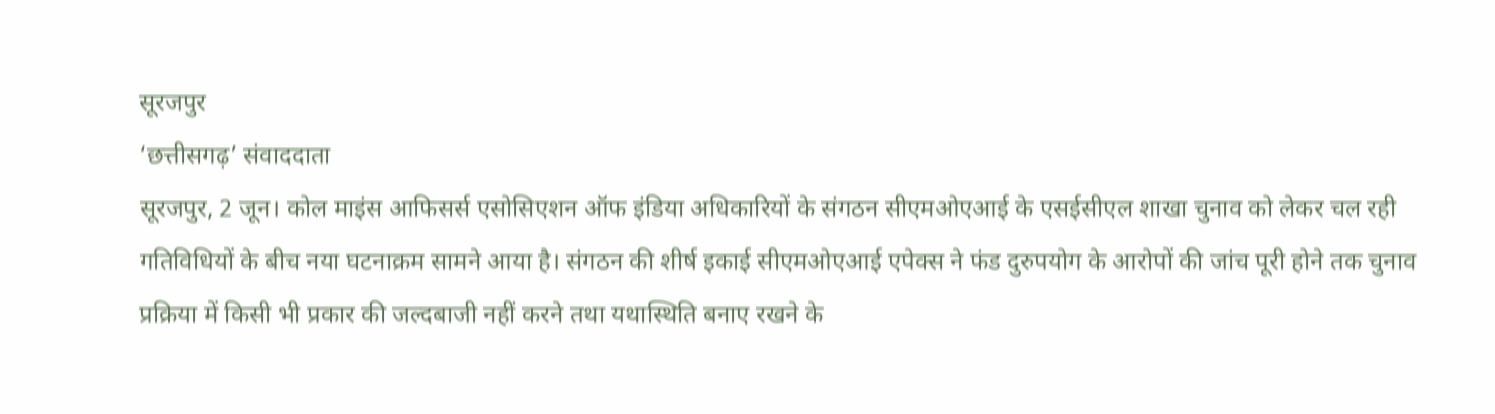सूरजपुर
‘छत्तीसगढ़’ संवाददाता
सूरजपुर, 2 जून। कोल माइंस आफिसर्स एसोसिएशन ऑफ इंडिया अधिकारियों के संगठन सीएमओएआई के एसईसीएल शाखा चुनाव को लेकर चल रही गतिविधियों के बीच नया घटनाक्रम सामने आया है। संगठन की शीर्ष इकाई सीएमओएआई एपेक्स ने फंड दुरुपयोग के आरोपों की जांच पूरी होने तक चुनाव प्रक्रिया में किसी भी प्रकार की जल्दबाजी नहीं करने तथा यथास्थिति बनाए रखने के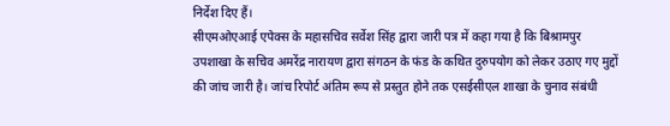निर्देश दिए हैं।
सीएमओएआई एपेक्स के महासचिव सर्वेश सिंह द्वारा जारी पत्र में कहा गया है कि बिश्रामपुर उपशाखा के सचिव अमरेंद्र नारायण द्वारा संगठन के फंड के कथित दुरुपयोग को लेकर उठाए गए मुद्दों की जांच जारी है। जांच रिपोर्ट अंतिम रूप से प्रस्तुत होने तक एसईसीएल शाखा के चुनाव संबंधी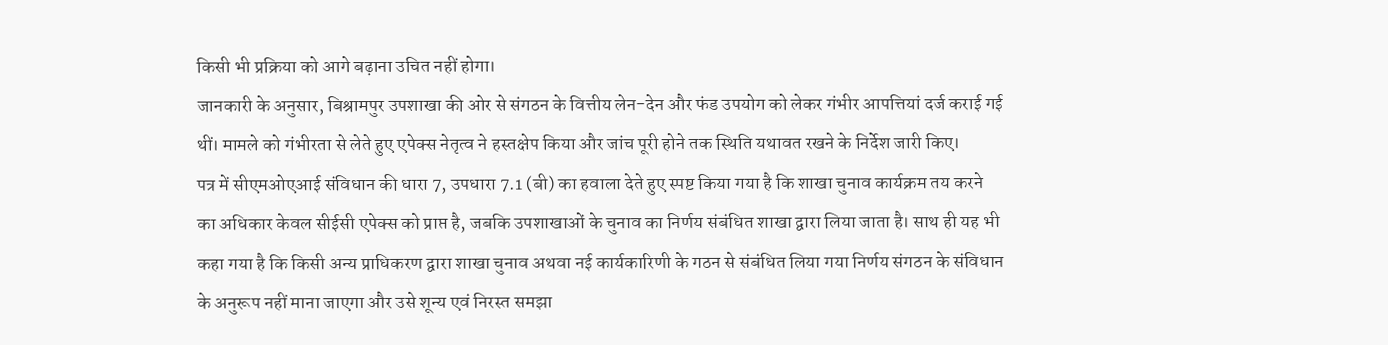किसी भी प्रक्रिया को आगे बढ़ाना उचित नहीं होगा।
जानकारी के अनुसार, बिश्रामपुर उपशाखा की ओर से संगठन के वित्तीय लेन-देन और फंड उपयोग को लेकर गंभीर आपत्तियां दर्ज कराई गई थीं। मामले को गंभीरता से लेते हुए एपेक्स नेतृत्व ने हस्तक्षेप किया और जांच पूरी होने तक स्थिति यथावत रखने के निर्देश जारी किए।
पत्र में सीएमओएआई संविधान की धारा 7, उपधारा 7.1 (बी) का हवाला देते हुए स्पष्ट किया गया है कि शाखा चुनाव कार्यक्रम तय करने का अधिकार केवल सीईसी एपेक्स को प्राप्त है, जबकि उपशाखाओं के चुनाव का निर्णय संबंधित शाखा द्वारा लिया जाता है। साथ ही यह भी कहा गया है कि किसी अन्य प्राधिकरण द्वारा शाखा चुनाव अथवा नई कार्यकारिणी के गठन से संबंधित लिया गया निर्णय संगठन के संविधान के अनुरूप नहीं माना जाएगा और उसे शून्य एवं निरस्त समझा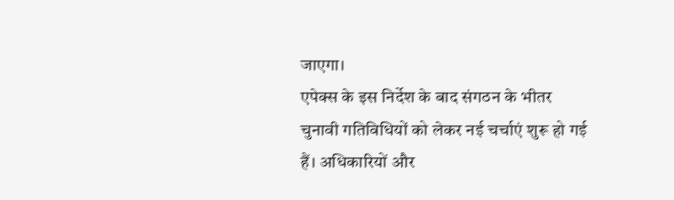जाएगा।
एपेक्स के इस निर्देश के बाद संगठन के भीतर चुनावी गतिविधियों को लेकर नई चर्चाएं शुरू हो गई हैं। अधिकारियों और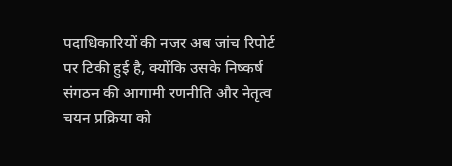पदाधिकारियों की नजर अब जांच रिपोर्ट पर टिकी हुई है, क्योंकि उसके निष्कर्ष संगठन की आगामी रणनीति और नेतृत्व चयन प्रक्रिया को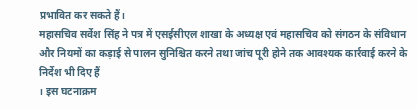प्रभावित कर सकते हैं।
महासचिव सर्वेश सिंह ने पत्र में एसईसीएल शाखा के अध्यक्ष एवं महासचिव को संगठन के संविधान और नियमों का कड़ाई से पालन सुनिश्चित करने तथा जांच पूरी होने तक आवश्यक कार्रवाई करने के निर्देश भी दिए हैं
। इस घटनाक्रम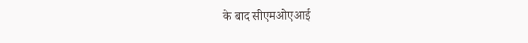के बाद सीएमओएआई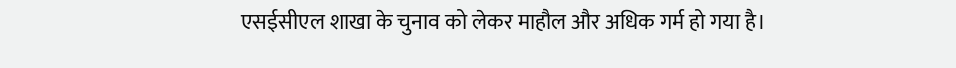एसईसीएल शाखा के चुनाव को लेकर माहौल और अधिक गर्म हो गया है।